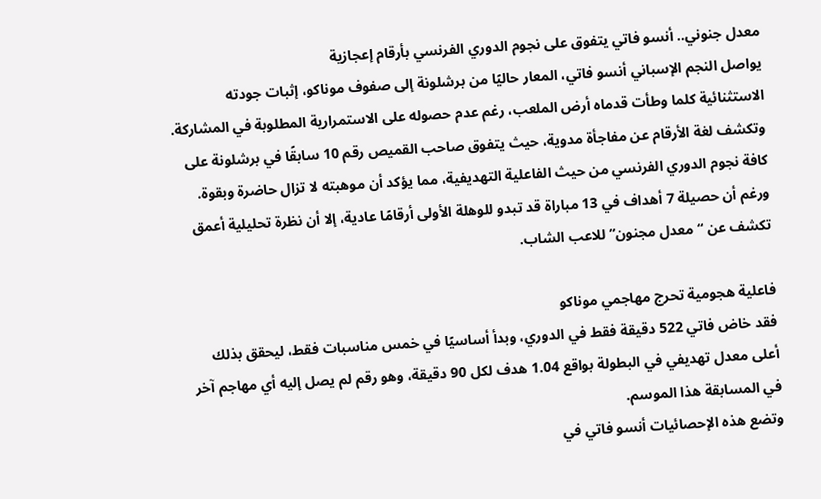معدل جنوني.. أنسو فاتي يتفوق على نجوم الدوري الفرنسي بأرقام إعجازية
يواصل النجم الإسباني أنسو فاتي، المعار حاليًا من برشلونة إلى صفوف موناكو، إثبات جودته الاستثنائية كلما وطأت قدماه أرض الملعب، رغم عدم حصوله على الاستمرارية المطلوبة في المشاركة.
وتكشف لغة الأرقام عن مفاجأة مدوية، حيث يتفوق صاحب القميص رقم 10 سابقًا في برشلونة على كافة نجوم الدوري الفرنسي من حيث الفاعلية التهديفية، مما يؤكد أن موهبته لا تزال حاضرة وبقوة.
ورغم أن حصيلة 7 أهداف في 13 مباراة قد تبدو للوهلة الأولى أرقامًا عادية، إلا أن نظرة تحليلية أعمق تكشف عن “معدل مجنون” للاعب الشاب.

فاعلية هجومية تحرج مهاجمي موناكو
فقد خاض فاتي 522 دقيقة فقط في الدوري، وبدأ أساسيًا في خمس مناسبات فقط، ليحقق بذلك أعلى معدل تهديفي في البطولة بواقع 1.04 هدف لكل 90 دقيقة، وهو رقم لم يصل إليه أي مهاجم آخر في المسابقة هذا الموسم.
وتضع هذه الإحصائيات أنسو فاتي في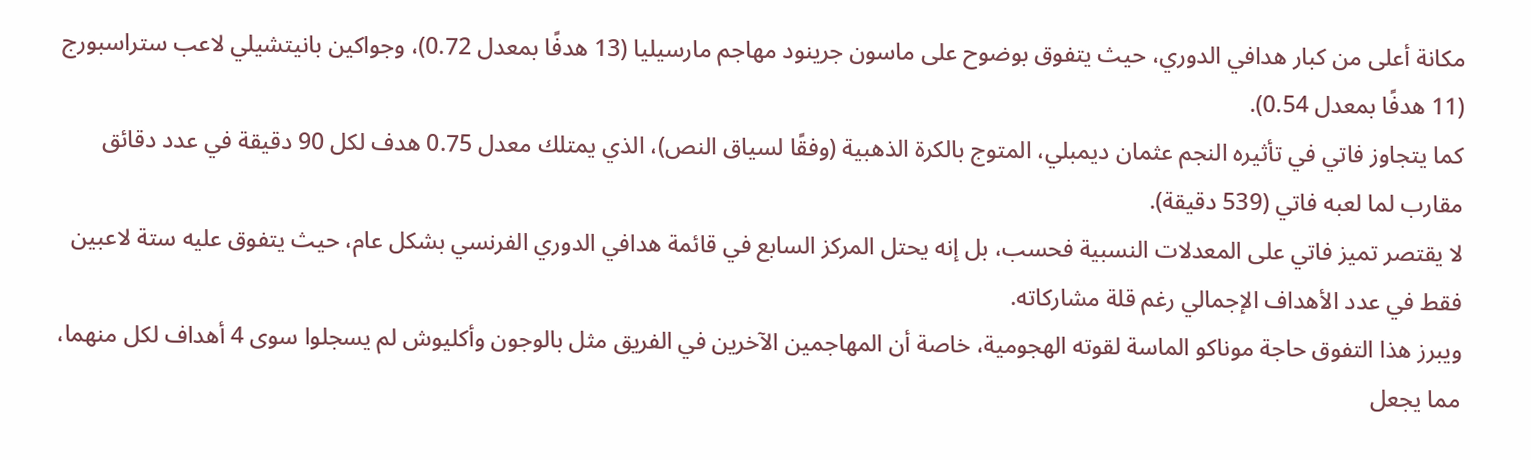مكانة أعلى من كبار هدافي الدوري، حيث يتفوق بوضوح على ماسون جرينود مهاجم مارسيليا (13 هدفًا بمعدل 0.72)، وجواكين بانيتشيلي لاعب ستراسبورج (11 هدفًا بمعدل 0.54).
كما يتجاوز فاتي في تأثيره النجم عثمان ديمبلي، المتوج بالكرة الذهبية (وفقًا لسياق النص)، الذي يمتلك معدل 0.75 هدف لكل 90 دقيقة في عدد دقائق مقارب لما لعبه فاتي (539 دقيقة).
لا يقتصر تميز فاتي على المعدلات النسبية فحسب، بل إنه يحتل المركز السابع في قائمة هدافي الدوري الفرنسي بشكل عام، حيث يتفوق عليه ستة لاعبين فقط في عدد الأهداف الإجمالي رغم قلة مشاركاته.
ويبرز هذا التفوق حاجة موناكو الماسة لقوته الهجومية، خاصة أن المهاجمين الآخرين في الفريق مثل بالوجون وأكليوش لم يسجلوا سوى 4 أهداف لكل منهما، مما يجعل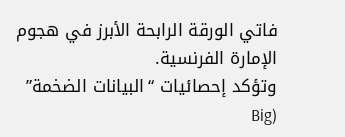فاتي الورقة الرابحة الأبرز في هجوم الإمارة الفرنسية.
وتؤكد إحصائيات “البيانات الضخمة” (Big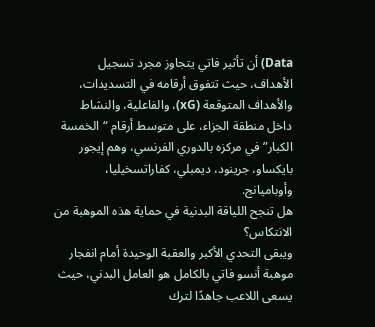Data) أن تأثير فاتي يتجاوز مجرد تسجيل الأهداف، حيث تتفوق أرقامه في التسديدات، والأهداف المتوقعة (xG)، والفاعلية، والنشاط داخل منطقة الجزاء، على متوسط أرقام “الخمسة الكبار” في مركزه بالدوري الفرنسي، وهم إيجور بايكساو، جرينود، ديمبلي، كفاراتسخيليا، وأوباميانج.
هل تنجح اللياقة البدنية في حماية هذه الموهبة من الانتكاس؟
ويبقى التحدي الأكبر والعقبة الوحيدة أمام انفجار موهبة أنسو فاتي بالكامل هو العامل البدني، حيث يسعى اللاعب جاهدًا لترك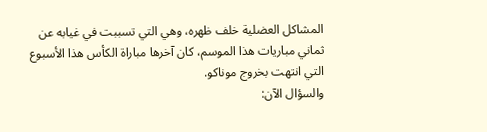المشاكل العضلية خلف ظهره، وهي التي تسببت في غيابه عن ثماني مباريات هذا الموسم، كان آخرها مباراة الكأس هذا الأسبوع التي انتهت بخروج موناكو.
والسؤال الآن: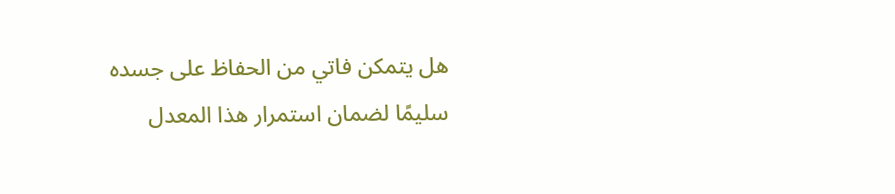هل يتمكن فاتي من الحفاظ على جسده سليمًا لضمان استمرار هذا المعدل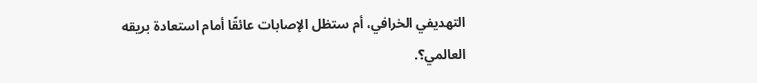التهديفي الخرافي، أم ستظل الإصابات عائقًا أمام استعادة بريقه العالمي؟.